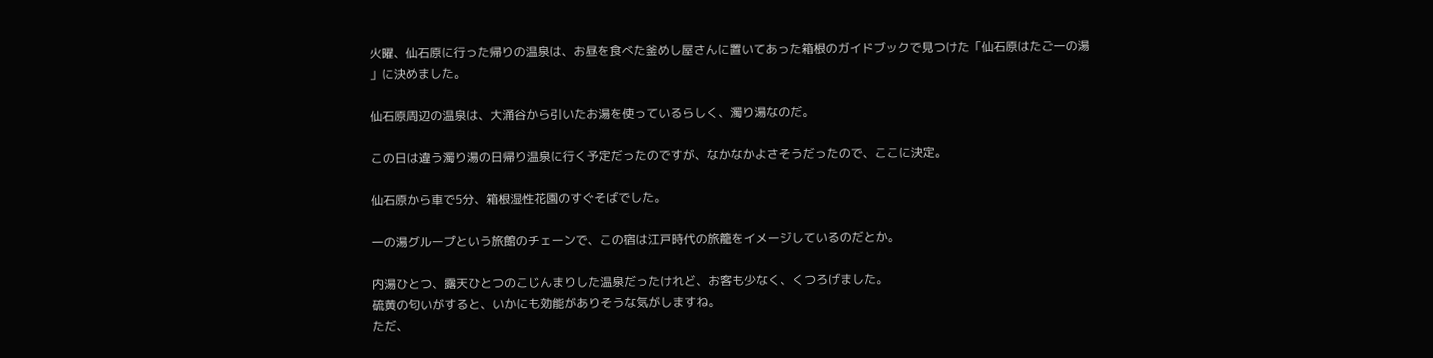火曜、仙石原に行った帰りの温泉は、お昼を食べた釜めし屋さんに置いてあった箱根のガイドブックで見つけた「仙石原はたご一の湯 」に決めました。

仙石原周辺の温泉は、大涌谷から引いたお湯を使っているらしく、濁り湯なのだ。

この日は違う濁り湯の日帰り温泉に行く予定だったのですが、なかなかよさそうだったので、ここに決定。

仙石原から車で5分、箱根湿性花園のすぐそばでした。

一の湯グループという旅館のチェーンで、この宿は江戸時代の旅籠をイメージしているのだとか。

内湯ひとつ、露天ひとつのこじんまりした温泉だったけれど、お客も少なく、くつろげました。
硫黄の匂いがすると、いかにも効能がありそうな気がしますね。
ただ、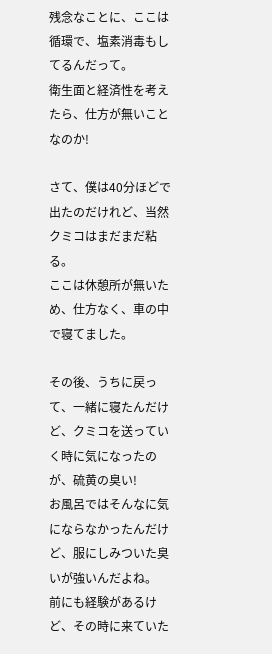残念なことに、ここは循環で、塩素消毒もしてるんだって。
衛生面と経済性を考えたら、仕方が無いことなのか!

さて、僕は40分ほどで出たのだけれど、当然クミコはまだまだ粘る。
ここは休憩所が無いため、仕方なく、車の中で寝てました。

その後、うちに戻って、一緒に寝たんだけど、クミコを送っていく時に気になったのが、硫黄の臭い!
お風呂ではそんなに気にならなかったんだけど、服にしみついた臭いが強いんだよね。
前にも経験があるけど、その時に来ていた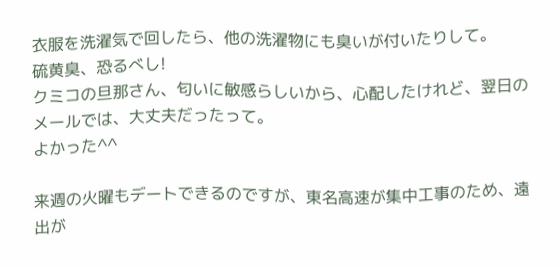衣服を洗濯気で回したら、他の洗濯物にも臭いが付いたりして。
硫黄臭、恐るべし!
クミコの旦那さん、匂いに敏感らしいから、心配したけれど、翌日のメールでは、大丈夫だったって。
よかった^^

来週の火曜もデートできるのですが、東名高速が集中工事のため、遠出が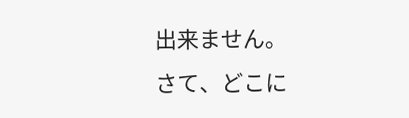出来ません。
さて、どこに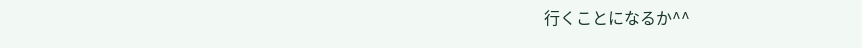行くことになるか^^